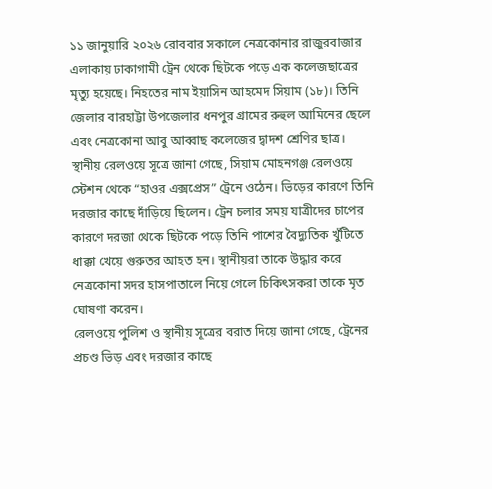১১ জানুয়ারি ২০২৬ রোববার সকালে নেত্রকোনার রাজুরবাজার এলাকায় ঢাকাগামী ট্রেন থেকে ছিটকে পড়ে এক কলেজছাত্রের মৃত্যু হয়েছে। নিহতের নাম ইয়াসিন আহমেদ সিয়াম (১৮)। তিনি জেলার বারহাট্টা উপজেলার ধনপুর গ্রামের রুহুল আমিনের ছেলে এবং নেত্রকোনা আবু আব্বাছ কলেজের দ্বাদশ শ্রেণির ছাত্র।
স্থানীয় রেলওয়ে সূত্রে জানা গেছে, সিয়াম মোহনগঞ্জ রেলওয়ে স্টেশন থেকে “হাওর এক্সপ্রেস” ট্রেনে ওঠেন। ভিড়ের কারণে তিনি দরজার কাছে দাঁড়িয়ে ছিলেন। ট্রেন চলার সময় যাত্রীদের চাপের কারণে দরজা থেকে ছিটকে পড়ে তিনি পাশের বৈদ্যুতিক খুঁটিতে ধাক্কা খেয়ে গুরুতর আহত হন। স্থানীয়রা তাকে উদ্ধার করে নেত্রকোনা সদর হাসপাতালে নিয়ে গেলে চিকিৎসকরা তাকে মৃত ঘোষণা করেন।
রেলওয়ে পুলিশ ও স্থানীয় সূত্রের বরাত দিয়ে জানা গেছে, ট্রেনের প্রচণ্ড ভিড় এবং দরজার কাছে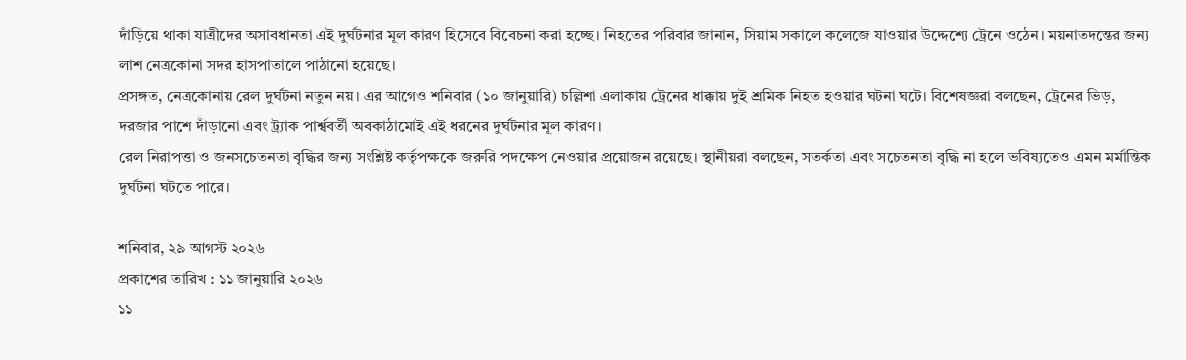দাঁড়িয়ে থাকা যাত্রীদের অসাবধানতা এই দুর্ঘটনার মূল কারণ হিসেবে বিবেচনা করা হচ্ছে। নিহতের পরিবার জানান, সিয়াম সকালে কলেজে যাওয়ার উদ্দেশ্যে ট্রেনে ওঠেন। ময়নাতদন্তের জন্য লাশ নেত্রকোনা সদর হাসপাতালে পাঠানো হয়েছে।
প্রসঙ্গত, নেত্রকোনায় রেল দুর্ঘটনা নতুন নয়। এর আগেও শনিবার (১০ জানুয়ারি) চল্লিশা এলাকায় ট্রেনের ধাক্কায় দুই শ্রমিক নিহত হওয়ার ঘটনা ঘটে। বিশেষজ্ঞরা বলছেন, ট্রেনের ভিড়, দরজার পাশে দাঁড়ানো এবং ট্র্যাক পার্শ্ববর্তী অবকাঠামোই এই ধরনের দুর্ঘটনার মূল কারণ।
রেল নিরাপত্তা ও জনসচেতনতা বৃদ্ধির জন্য সংশ্লিষ্ট কর্তৃপক্ষকে জরুরি পদক্ষেপ নেওয়ার প্রয়োজন রয়েছে। স্থানীয়রা বলছেন, সতর্কতা এবং সচেতনতা বৃদ্ধি না হলে ভবিষ্যতেও এমন মর্মান্তিক দুর্ঘটনা ঘটতে পারে।

শনিবার, ২৯ আগস্ট ২০২৬
প্রকাশের তারিখ : ১১ জানুয়ারি ২০২৬
১১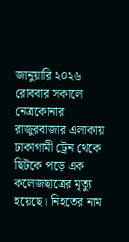জানুয়ারি ২০২৬ রোববার সকালে নেত্রকোনার রাজুরবাজার এলাকায় ঢাকাগামী ট্রেন থেকে ছিটকে পড়ে এক কলেজছাত্রের মৃত্যু হয়েছে। নিহতের নাম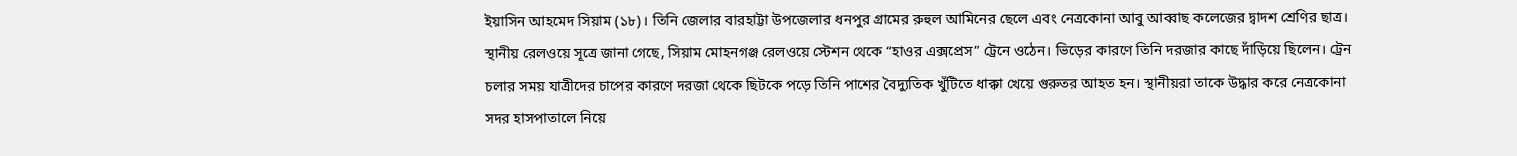ইয়াসিন আহমেদ সিয়াম (১৮)। তিনি জেলার বারহাট্টা উপজেলার ধনপুর গ্রামের রুহুল আমিনের ছেলে এবং নেত্রকোনা আবু আব্বাছ কলেজের দ্বাদশ শ্রেণির ছাত্র।
স্থানীয় রেলওয়ে সূত্রে জানা গেছে, সিয়াম মোহনগঞ্জ রেলওয়ে স্টেশন থেকে “হাওর এক্সপ্রেস” ট্রেনে ওঠেন। ভিড়ের কারণে তিনি দরজার কাছে দাঁড়িয়ে ছিলেন। ট্রেন চলার সময় যাত্রীদের চাপের কারণে দরজা থেকে ছিটকে পড়ে তিনি পাশের বৈদ্যুতিক খুঁটিতে ধাক্কা খেয়ে গুরুতর আহত হন। স্থানীয়রা তাকে উদ্ধার করে নেত্রকোনা সদর হাসপাতালে নিয়ে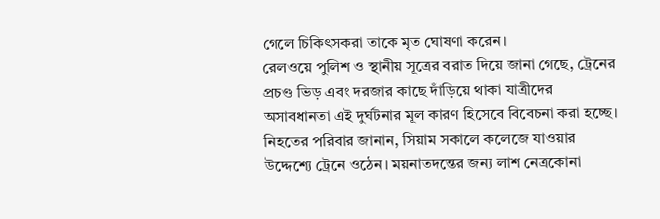গেলে চিকিৎসকরা তাকে মৃত ঘোষণা করেন।
রেলওয়ে পুলিশ ও স্থানীয় সূত্রের বরাত দিয়ে জানা গেছে, ট্রেনের প্রচণ্ড ভিড় এবং দরজার কাছে দাঁড়িয়ে থাকা যাত্রীদের অসাবধানতা এই দুর্ঘটনার মূল কারণ হিসেবে বিবেচনা করা হচ্ছে। নিহতের পরিবার জানান, সিয়াম সকালে কলেজে যাওয়ার উদ্দেশ্যে ট্রেনে ওঠেন। ময়নাতদন্তের জন্য লাশ নেত্রকোনা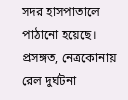সদর হাসপাতালে পাঠানো হয়েছে।
প্রসঙ্গত, নেত্রকোনায় রেল দুর্ঘটনা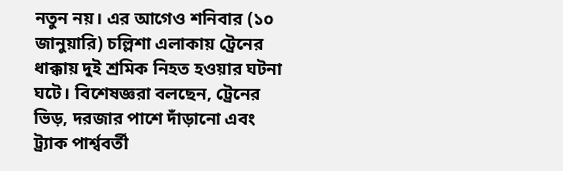নতুন নয়। এর আগেও শনিবার (১০ জানুয়ারি) চল্লিশা এলাকায় ট্রেনের ধাক্কায় দুই শ্রমিক নিহত হওয়ার ঘটনা ঘটে। বিশেষজ্ঞরা বলছেন, ট্রেনের ভিড়, দরজার পাশে দাঁড়ানো এবং ট্র্যাক পার্শ্ববর্তী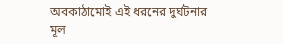অবকাঠামোই এই ধরনের দুর্ঘটনার মূল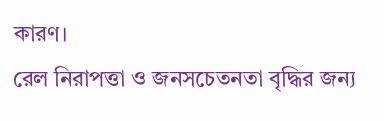কারণ।
রেল নিরাপত্তা ও জনসচেতনতা বৃদ্ধির জন্য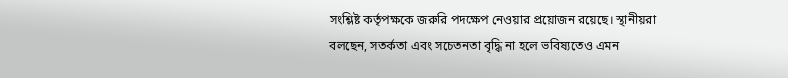সংশ্লিষ্ট কর্তৃপক্ষকে জরুরি পদক্ষেপ নেওয়ার প্রয়োজন রয়েছে। স্থানীয়রা বলছেন, সতর্কতা এবং সচেতনতা বৃদ্ধি না হলে ভবিষ্যতেও এমন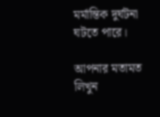মর্মান্তিক দুর্ঘটনা ঘটতে পারে।

আপনার মতামত লিখুন